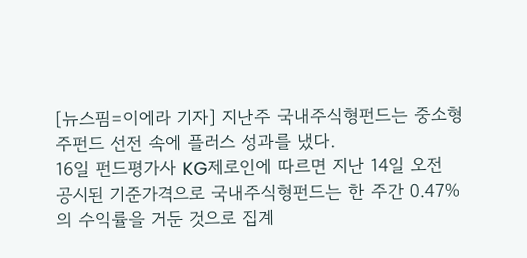[뉴스핌=이에라 기자] 지난주 국내주식형펀드는 중소형주펀드 선전 속에 플러스 성과를 냈다.
16일 펀드평가사 KG제로인에 따르면 지난 14일 오전 공시된 기준가격으로 국내주식형펀드는 한 주간 0.47%의 수익률을 거둔 것으로 집계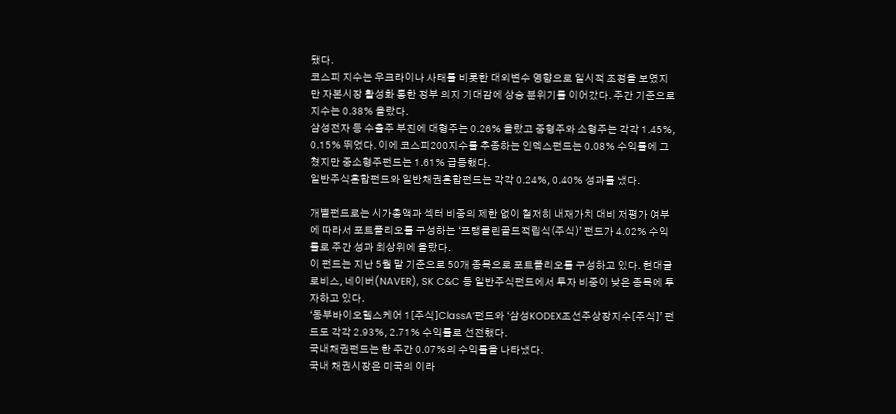됐다.
코스피 지수는 우크라이나 사태를 비롯한 대외변수 영향으로 일시적 조정을 보였지만 자본시장 활성화 통한 정부 의지 기대감에 상승 분위기를 이어갔다. 주간 기준으로 지수는 0.38% 올랐다.
삼성전자 등 수출주 부진에 대형주는 0.26% 올랐고 중형주와 소형주는 각각 1.45%, 0.15% 뛰었다. 이에 코스피200지수를 추종하는 인덱스펀드는 0.08% 수익률에 그쳤지만 중소형주펀드는 1.61% 급등했다.
일반주식혼합펀드와 일반채권혼합펀드는 각각 0.24%, 0.40% 성과를 냈다.

개별펀드로는 시가총액과 섹터 비중의 제한 없이 철저히 내재가치 대비 저평가 여부에 따라서 포트폴리오를 구성하는 ‘프랭클린골드적립식(주식)’ 펀드가 4.02% 수익률로 주간 성과 최상위에 올랐다.
이 펀드는 지난 5월 말 기준으로 50개 종목으로 포트폴리오를 구성하고 있다. 현대글로비스, 네이버(NAVER), SK C&C 등 일반주식펀드에서 투자 비중이 낮은 종목에 투자하고 있다.
‘동부바이오헬스케어 1[주식]ClassA’펀드와 ‘삼성KODEX조선주상장지수[주식]’ 펀드도 각각 2.93%, 2.71% 수익률로 선전했다.
국내채권펀드는 한 주간 0.07%의 수익률을 나타냈다.
국내 채권시장은 미국의 이라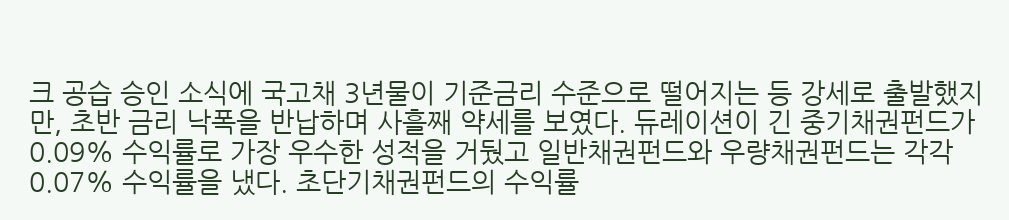크 공습 승인 소식에 국고채 3년물이 기준금리 수준으로 떨어지는 등 강세로 출발했지만, 초반 금리 낙폭을 반납하며 사흘째 약세를 보였다. 듀레이션이 긴 중기채권펀드가 0.09% 수익률로 가장 우수한 성적을 거뒀고 일반채권펀드와 우량채권펀드는 각각 0.07% 수익률을 냈다. 초단기채권펀드의 수익률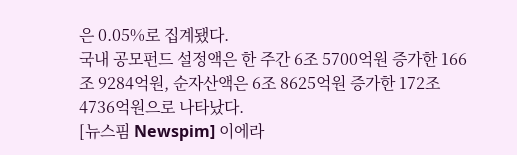은 0.05%로 집계됐다.
국내 공모펀드 설정액은 한 주간 6조 5700억원 증가한 166조 9284억원, 순자산액은 6조 8625억원 증가한 172조 4736억원으로 나타났다.
[뉴스핌 Newspim] 이에라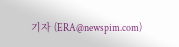기자 (ERA@newspim.com)